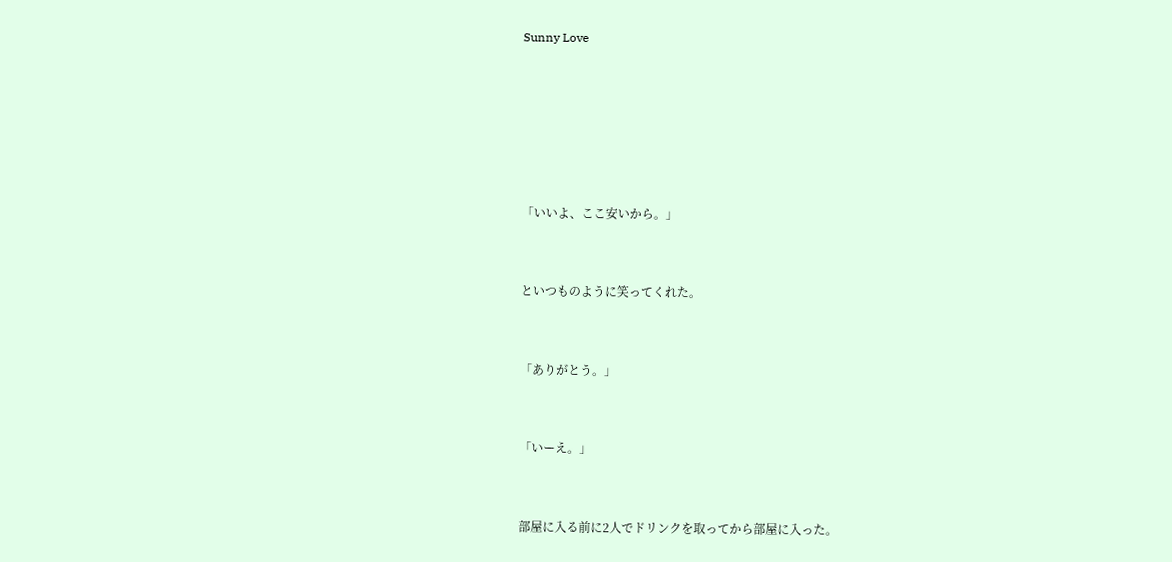Sunny Love








「いいよ、ここ安いから。」



といつものように笑ってくれた。



「ありがとう。」



「いーえ。」



部屋に入る前に2人でドリンクを取ってから部屋に入った。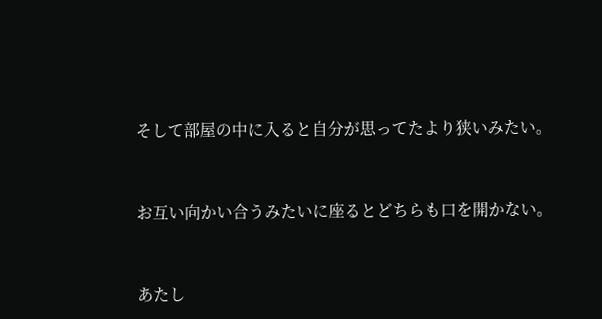そして部屋の中に入ると自分が思ってたより狭いみたい。



お互い向かい合うみたいに座るとどちらも口を開かない。



あたし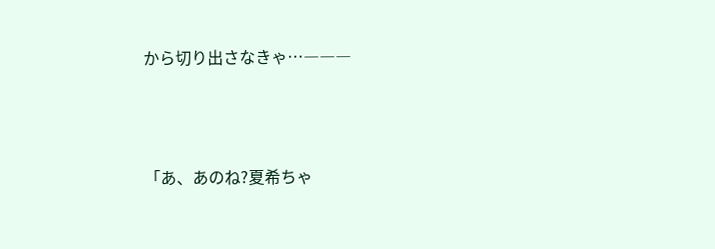から切り出さなきゃ…―――



「あ、あのね?夏希ちゃ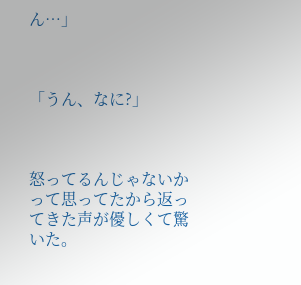ん…」



「うん、なに?」



怒ってるんじゃないかって思ってたから返ってきた声が優しくて驚いた。